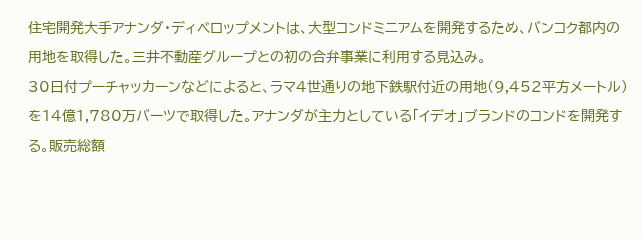住宅開発大手アナンダ・ディベロップメントは、大型コンドミニアムを開発するため、バンコク都内の用地を取得した。三井不動産グループとの初の合弁事業に利用する見込み。
30日付プーチャッカーンなどによると、ラマ4世通りの地下鉄駅付近の用地(9,452平方メートル)を14億1,780万バーツで取得した。アナンダが主力としている「イデオ」ブランドのコンドを開発する。販売総額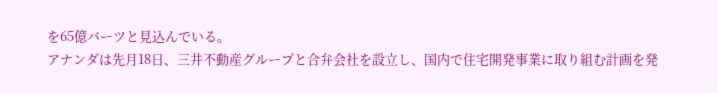を65億バーツと見込んでいる。
アナンダは先月18日、三井不動産グループと合弁会社を設立し、国内で住宅開発事業に取り組む計画を発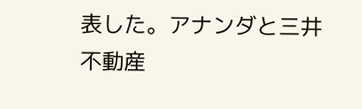表した。アナンダと三井不動産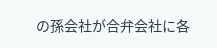の孫会社が合弁会社に各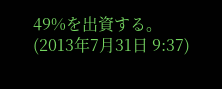49%を出資する。
(2013年7月31日 9:37)